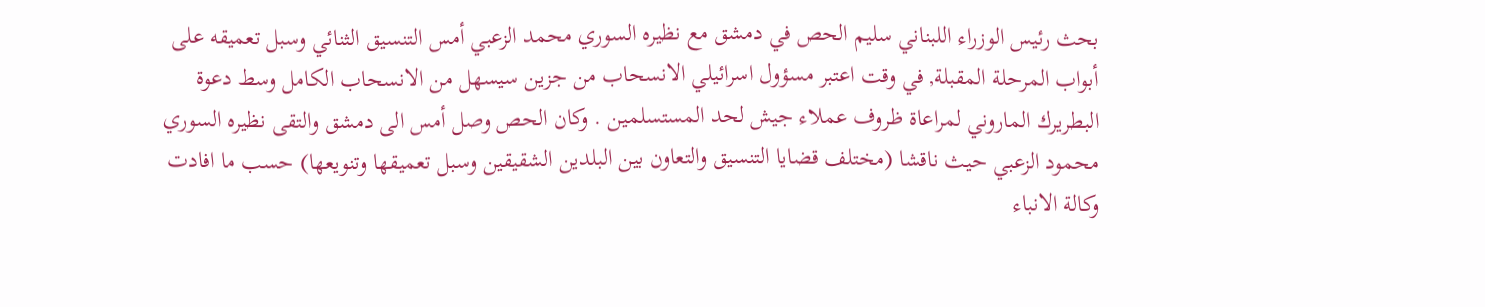بحث رئيس الوزراء اللبناني سليم الحص في دمشق مع نظيره السوري محمد الزعبي أمس التنسيق الثنائي وسبل تعميقه على أبواب المرحلة المقبلة, في وقت اعتبر مسؤول اسرائيلي الانسحاب من جزين سيسهل من الانسحاب الكامل وسط دعوة البطريرك الماروني لمراعاة ظروف عملاء جيش لحد المستسلمين . وكان الحص وصل أمس الى دمشق والتقى نظيره السوري محمود الزعبي حيث ناقشا (مختلف قضايا التنسيق والتعاون بين البلدين الشقيقين وسبل تعميقها وتنويعها) حسب ما افادت وكالة الانباء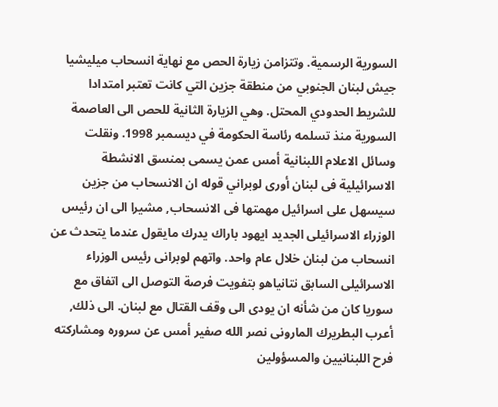السورية الرسمية. وتتزامن زيارة الحص مع نهاية انسحاب ميليشيا جيش لبنان الجنوبي من منطقة جزين التي كانت تعتبر امتدادا للشريط الحدودي المحتل. وهي الزيارة الثانية للحص الى العاصمة السورية منذ تسلمه رئاسة الحكومة في ديسمبر 1998. ونقلت وسائل الاعلام اللبنانية أمس عمن يسمى بمنسق الانشطة الاسرائيلية فى لبنان أورى لوبراني قوله ان الانسحاب من جزين سيسهل على اسرائيل مهمتها فى الانسحاب, مشيرا الى ان رئيس الوزراء الاسرائيلى الجديد ايهود باراك يدرك مايقول عندما يتحدث عن انسحاب من لبنان خلال عام واحد. واتهم لوبرانى رئيس الوزراء الاسرائيلى السابق نتانياهو بتفويت فرصة التوصل الى اتفاق مع سوريا كان من شأنه ان يودى الى وقف القتال مع لبنان. الى ذلك, أعرب البطريرك المارونى نصر الله صفير أمس عن سروره ومشاركته فرح اللبنانيين والمسؤولين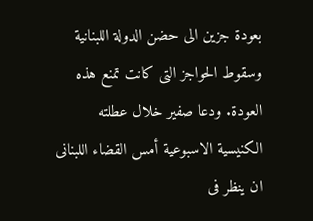بعودة جزين الى حضن الدولة اللبنانية وسقوط الحواجز التى كانت تمنع هذه العودة. ودعا صفير خلال عطلته الكنيسية الاسبوعية أمس القضاء اللبنانى ان ينظر فى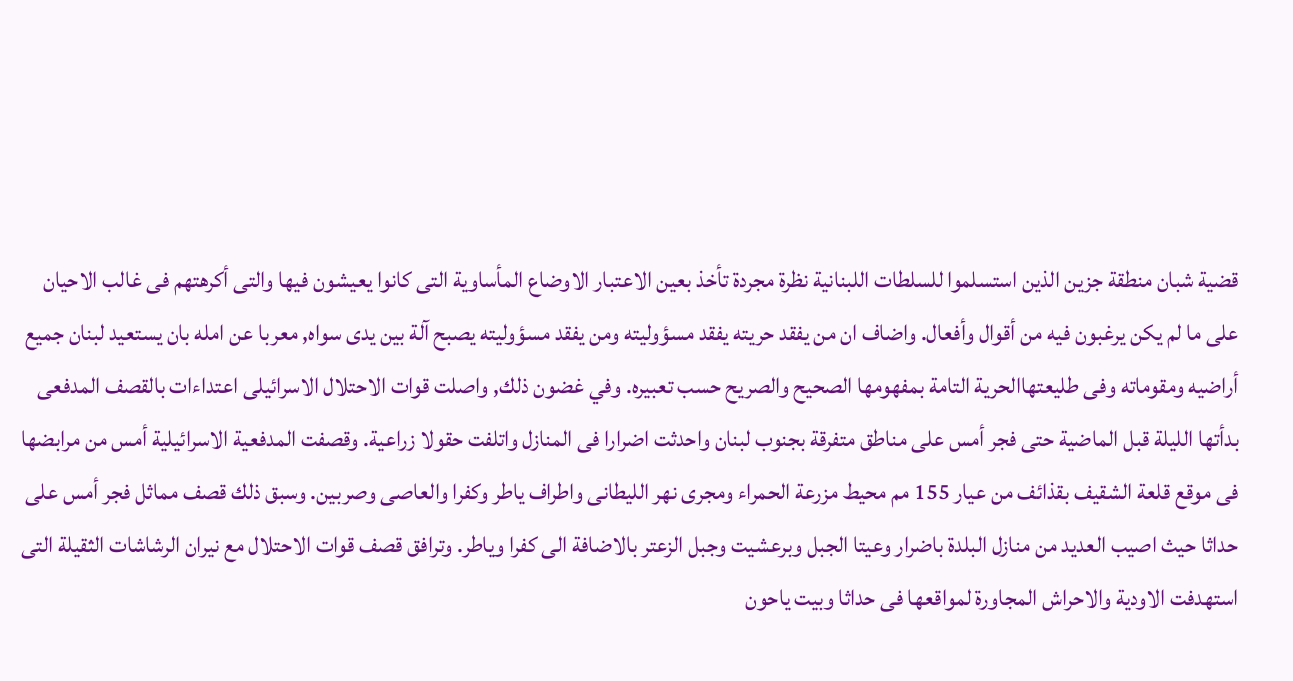قضية شبان منطقة جزين الذين استسلموا للسلطات اللبنانية نظرة مجردة تأخذ بعين الاعتبار الاوضاع المأساوية التى كانوا يعيشون فيها والتى أكرهتهم فى غالب الاحيان على ما لم يكن يرغبون فيه من أقوال وأفعال. واضاف ان من يفقد حريته يفقد مسؤوليته ومن يفقد مسؤوليته يصبح آلة بين يدى سواه, معربا عن امله بان يستعيد لبنان جميع أراضيه ومقوماته وفى طليعتهاالحرية التامة بمفهومها الصحيح والصريح حسب تعبيره. وفي غضون ذلك, واصلت قوات الاحتلال الاسرائيلى اعتداءات بالقصف المدفعى بدأتها الليلة قبل الماضية حتى فجر أمس على مناطق متفرقة بجنوب لبنان واحدثت اضرارا فى المنازل واتلفت حقولا زراعية. وقصفت المدفعية الاسرائيلية أمس من مرابضها فى موقع قلعة الشقيف بقذائف من عيار 155 مم محيط مزرعة الحمراء ومجرى نهر الليطانى واطراف ياطر وكفرا والعاصى وصربين. وسبق ذلك قصف مماثل فجر أمس على حداثا حيث اصيب العديد من منازل البلدة باضرار وعيتا الجبل وبرعشيت وجبل الزعتر بالاضافة الى كفرا وياطر. وترافق قصف قوات الاحتلال مع نيران الرشاشات الثقيلة التى استهدفت الاودية والاحراش المجاورة لمواقعها فى حداثا وبيت ياحون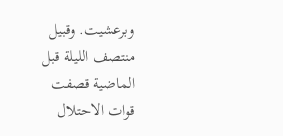وبرعشيت. وقبيل منتصف الليلة قبل الماضية قصفت قوات الاحتلال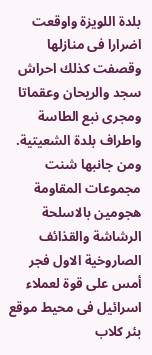بلدة اللويزة واوقعت اضرارا فى منازلها وقصفت كذلك احراش سجد والريحان وعقماتا ومجرى نبع الطاسة واطراف بلدة الشعيتية. ومن جانبها شنت مجموعات المقاومة هجومين بالاسلحة الرشاشة والقذائف الصاروخية الاول فجر أمس على قوة لعملاء اسرائيل فى محيط موقع بئر كلاب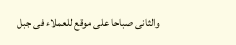والثانى صباحا على موقع للعملاء فى جبل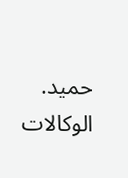حميد. الوكالات